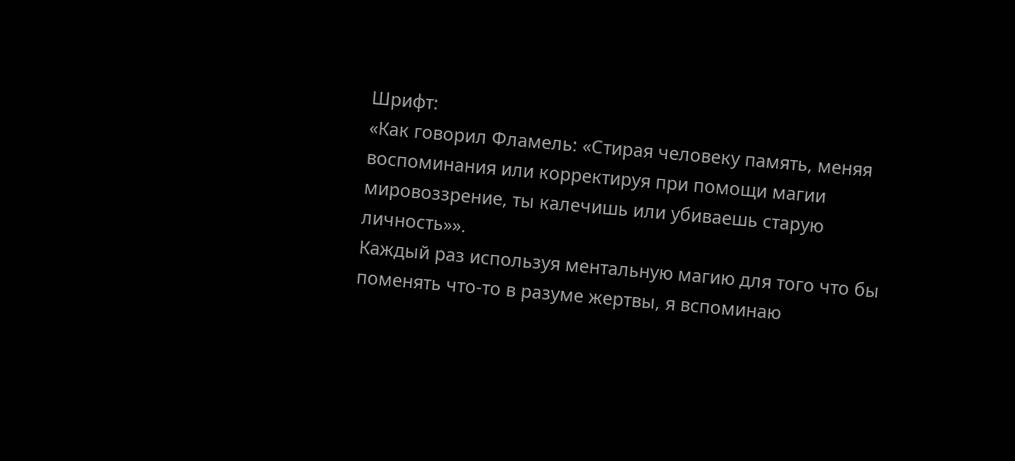Шрифт:
«Как говорил Фламель: «Стирая человеку память, меняя воспоминания или корректируя при помощи магии мировоззрение, ты калечишь или убиваешь старую личность»».
Каждый раз используя ментальную магию для того что бы поменять что-то в разуме жертвы, я вспоминаю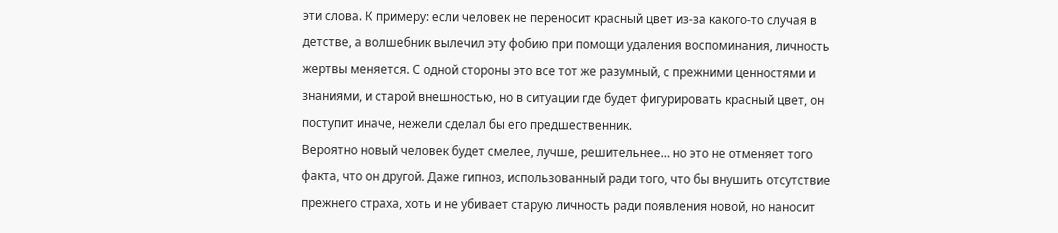эти слова. К примеру: если человек не переносит красный цвет из-за какого-то случая в детстве, а волшебник вылечил эту фобию при помощи удаления воспоминания, личность жертвы меняется. С одной стороны это все тот же разумный, с прежними ценностями и знаниями, и старой внешностью, но в ситуации где будет фигурировать красный цвет, он поступит иначе, нежели сделал бы его предшественник.
Вероятно новый человек будет смелее, лучше, решительнее… но это не отменяет того факта, что он другой. Даже гипноз, использованный ради того, что бы внушить отсутствие прежнего страха, хоть и не убивает старую личность ради появления новой, но наносит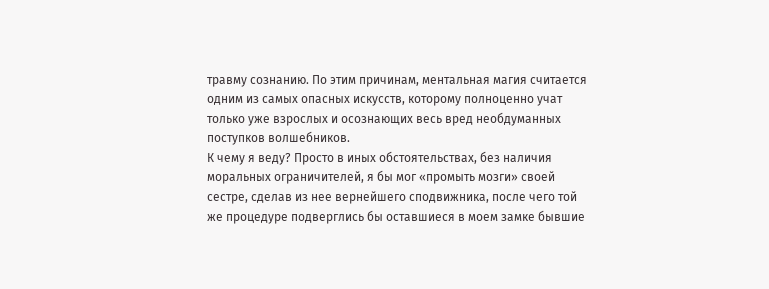травму сознанию. По этим причинам, ментальная магия считается одним из самых опасных искусств, которому полноценно учат только уже взрослых и осознающих весь вред необдуманных поступков волшебников.
К чему я веду? Просто в иных обстоятельствах, без наличия моральных ограничителей, я бы мог «промыть мозги» своей сестре, сделав из нее вернейшего сподвижника, после чего той же процедуре подверглись бы оставшиеся в моем замке бывшие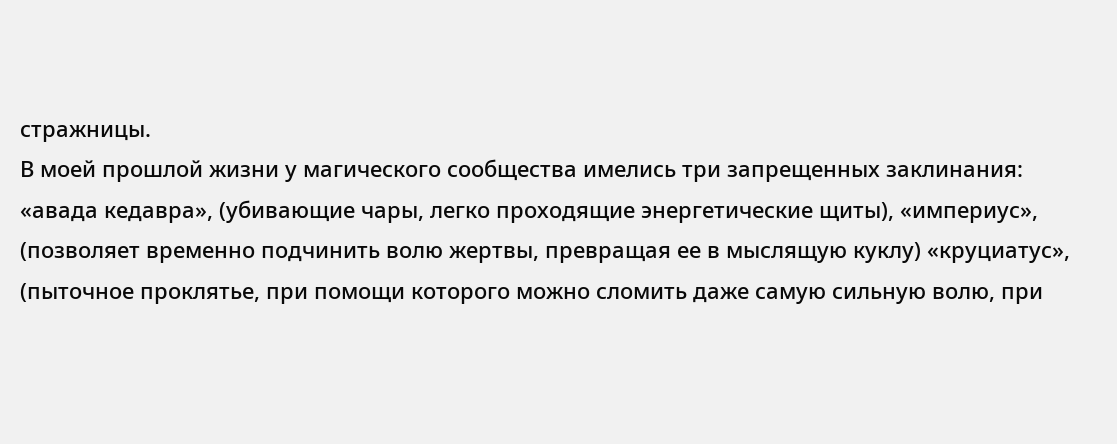стражницы.
В моей прошлой жизни у магического сообщества имелись три запрещенных заклинания: «авада кедавра», (убивающие чары, легко проходящие энергетические щиты), «империус», (позволяет временно подчинить волю жертвы, превращая ее в мыслящую куклу) «круциатус», (пыточное проклятье, при помощи которого можно сломить даже самую сильную волю, при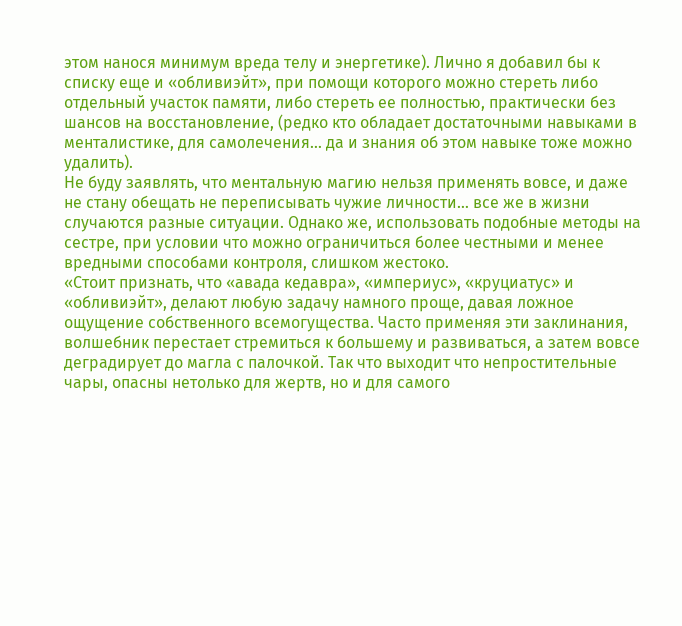этом нанося минимум вреда телу и энергетике). Лично я добавил бы к списку еще и «обливиэйт», при помощи которого можно стереть либо отдельный участок памяти, либо стереть ее полностью, практически без шансов на восстановление, (редко кто обладает достаточными навыками в менталистике, для самолечения… да и знания об этом навыке тоже можно удалить).
Не буду заявлять, что ментальную магию нельзя применять вовсе, и даже не стану обещать не переписывать чужие личности… все же в жизни случаются разные ситуации. Однако же, использовать подобные методы на сестре, при условии что можно ограничиться более честными и менее вредными способами контроля, слишком жестоко.
«Стоит признать, что «авада кедавра», «империус», «круциатус» и «обливиэйт», делают любую задачу намного проще, давая ложное ощущение собственного всемогущества. Часто применяя эти заклинания, волшебник перестает стремиться к большему и развиваться, а затем вовсе деградирует до магла с палочкой. Так что выходит что непростительные чары, опасны нетолько для жертв, но и для самого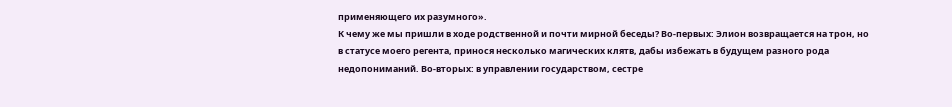применяющего их разумного».
К чему же мы пришли в ходе родственной и почти мирной беседы? Во-первых: Элион возвращается на трон, но в статусе моего регента, принося несколько магических клятв, дабы избежать в будущем разного рода недопониманий. Во-вторых: в управлении государством, сестре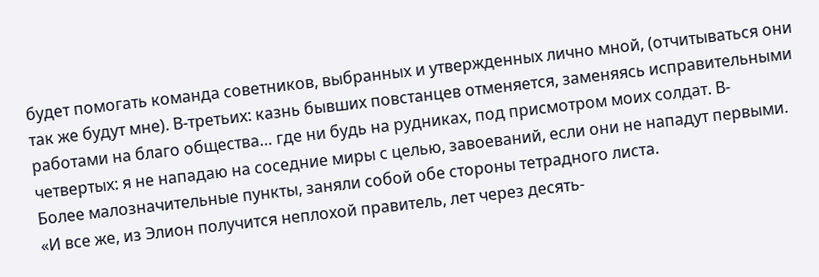будет помогать команда советников, выбранных и утвержденных лично мной, (отчитываться они так же будут мне). В-третьих: казнь бывших повстанцев отменяется, заменяясь исправительными работами на благо общества… где ни будь на рудниках, под присмотром моих солдат. В-четвертых: я не нападаю на соседние миры с целью, завоеваний, если они не нападут первыми.
Более малозначительные пункты, заняли собой обе стороны тетрадного листа.
«И все же, из Элион получится неплохой правитель, лет через десять-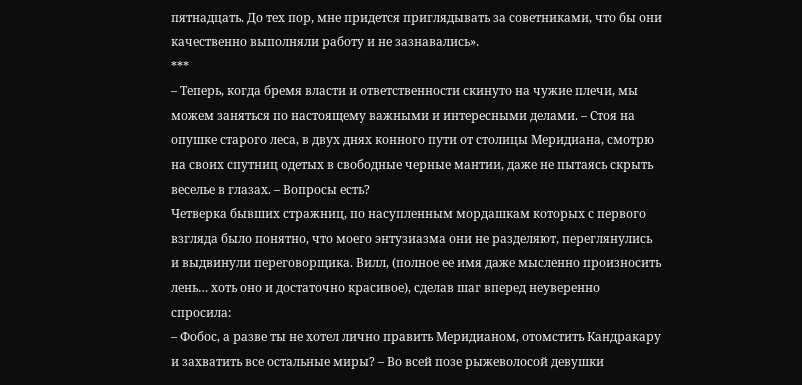пятнадцать. До тех пор, мне придется приглядывать за советниками, что бы они качественно выполняли работу и не зазнавались».
***
– Теперь, когда бремя власти и ответственности скинуто на чужие плечи, мы можем заняться по настоящему важными и интересными делами. – Стоя на опушке старого леса, в двух днях конного пути от столицы Меридиана, смотрю на своих спутниц одетых в свободные черные мантии, даже не пытаясь скрыть веселье в глазах. – Вопросы есть?
Четверка бывших стражниц, по насупленным мордашкам которых с первого взгляда было понятно, что моего энтузиазма они не разделяют, переглянулись и выдвинули переговорщика. Вилл, (полное ее имя даже мысленно произносить лень… хоть оно и достаточно красивое), сделав шаг вперед неуверенно спросила:
– Фобос, а разве ты не хотел лично править Меридианом, отомстить Кандракару и захватить все остальные миры? – Во всей позе рыжеволосой девушки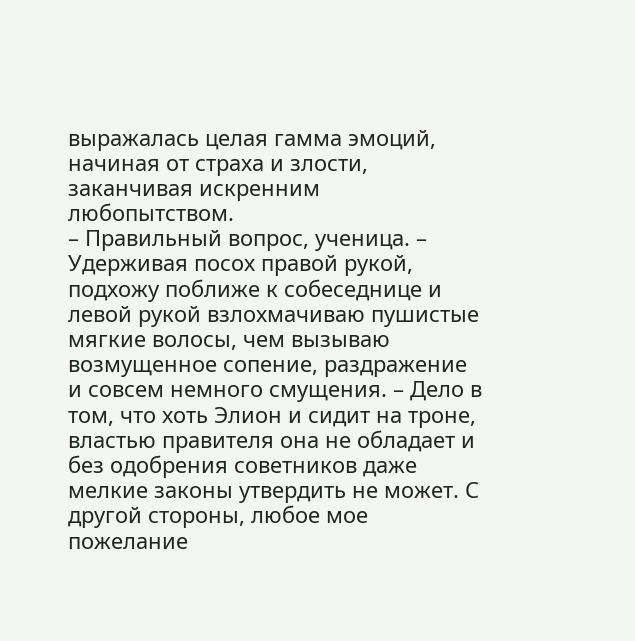выражалась целая гамма эмоций, начиная от страха и злости, заканчивая искренним любопытством.
– Правильный вопрос, ученица. – Удерживая посох правой рукой, подхожу поближе к собеседнице и левой рукой взлохмачиваю пушистые мягкие волосы, чем вызываю возмущенное сопение, раздражение и совсем немного смущения. – Дело в том, что хоть Элион и сидит на троне, властью правителя она не обладает и без одобрения советников даже мелкие законы утвердить не может. С другой стороны, любое мое пожелание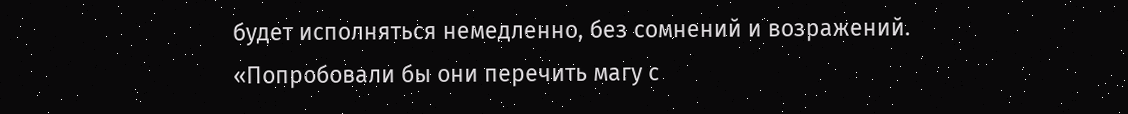будет исполняться немедленно, без сомнений и возражений.
«Попробовали бы они перечить магу с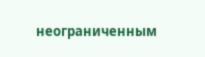неограниченным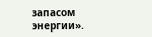запасом энергии».